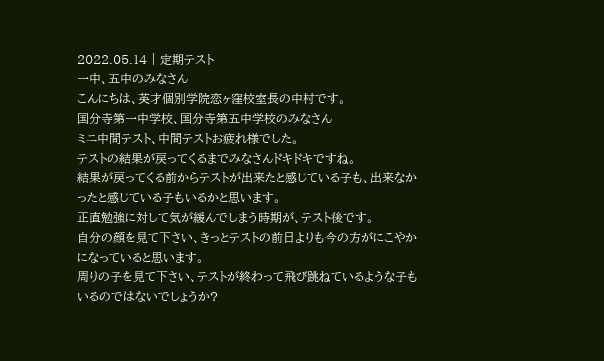2022.05.14 | 定期テスト
一中、五中のみなさん
こんにちは、英才個別学院恋ヶ窪校室長の中村です。
国分寺第一中学校、国分寺第五中学校のみなさん
ミニ中間テスト、中間テストお疲れ様でした。
テストの結果が戻ってくるまでみなさんドキドキですね。
結果が戻ってくる前からテストが出来たと感じている子も、出来なかったと感じている子もいるかと思います。
正直勉強に対して気が緩んでしまう時期が、テスト後です。
自分の顔を見て下さい、きっとテストの前日よりも今の方がにこやかになっていると思います。
周りの子を見て下さい、テストが終わって飛び跳ねているような子もいるのではないでしょうか?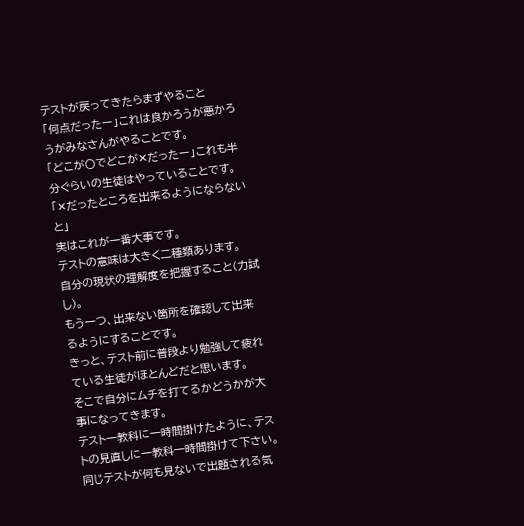テストが戻ってきたらまずやること
「何点だったー」これは良かろうが悪かろうがみなさんがやることです。
「どこが〇でどこが✕だったー」これも半分ぐらいの生徒はやっていることです。
「✕だったところを出来るようにならないと」
実はこれが一番大事です。
テストの意味は大きく二種類あります。
自分の現状の理解度を把握すること(力試し)。
もう一つ、出来ない箇所を確認して出来るようにすることです。
きっと、テスト前に普段より勉強して疲れている生徒がほとんどだと思います。
そこで自分にムチを打てるかどうかが大事になってきます。
テスト一教科に一時間掛けたように、テストの見直しに一教科一時間掛けて下さい。
同じテストが何も見ないで出題される気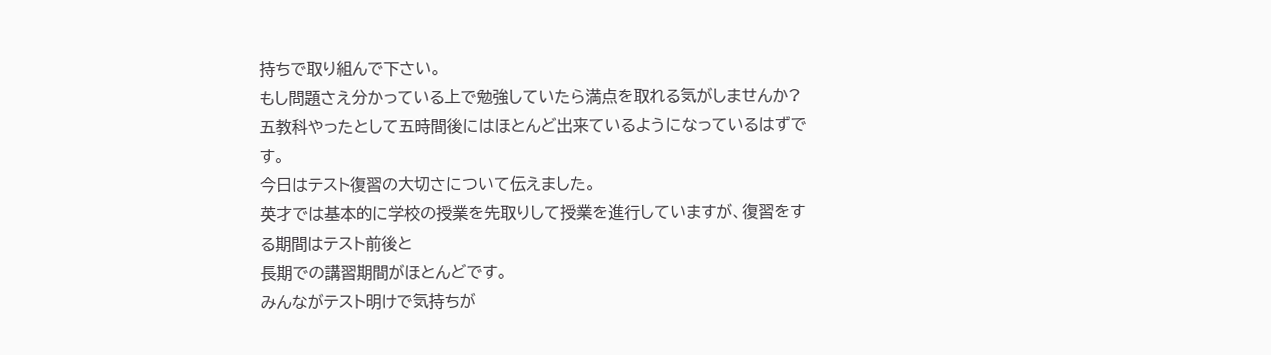持ちで取り組んで下さい。
もし問題さえ分かっている上で勉強していたら満点を取れる気がしませんか?
五教科やったとして五時間後にはほとんど出来ているようになっているはずです。
今日はテスト復習の大切さについて伝えました。
英才では基本的に学校の授業を先取りして授業を進行していますが、復習をする期間はテスト前後と
長期での講習期間がほとんどです。
みんながテスト明けで気持ちが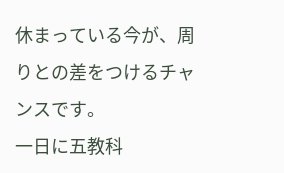休まっている今が、周りとの差をつけるチャンスです。
一日に五教科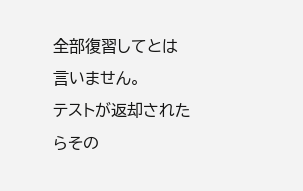全部復習してとは言いません。
テストが返却されたらその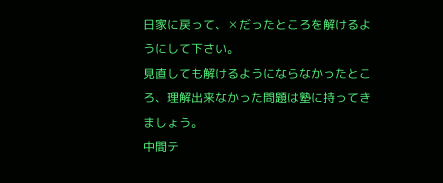日家に戻って、✕だったところを解けるようにして下さい。
見直しても解けるようにならなかったところ、理解出来なかった問題は塾に持ってきましょう。
中間テ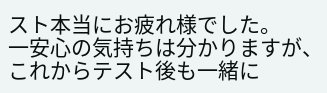スト本当にお疲れ様でした。
一安心の気持ちは分かりますが、これからテスト後も一緒に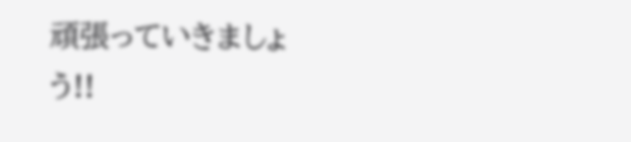頑張っていきましょう!!